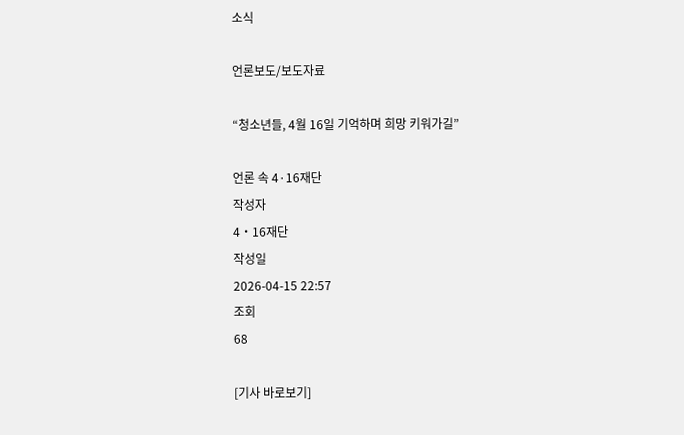소식

언론보도/보도자료

“청소년들, 4월 16일 기억하며 희망 키워가길”

언론 속 4·16재단
작성자
4・16재단
작성일
2026-04-15 22:57
조회
68

[기사 바로보기]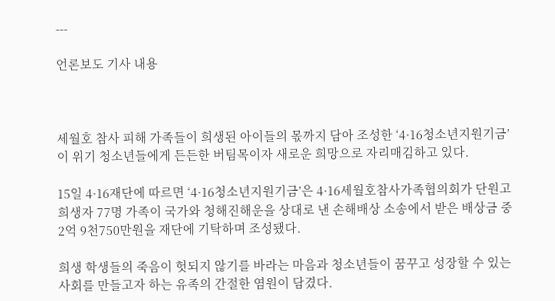---

언론보도 기사 내용



세월호 참사 피해 가족들이 희생된 아이들의 몫까지 담아 조성한 ‘4·16청소년지원기금’이 위기 청소년들에게 든든한 버팀목이자 새로운 희망으로 자리매김하고 있다.

15일 4·16재단에 따르면 ‘4·16청소년지원기금’은 4·16세월호참사가족협의회가 단원고 희생자 77명 가족이 국가와 청해진해운을 상대로 낸 손해배상 소송에서 받은 배상금 중 2억 9천750만원을 재단에 기탁하며 조성됐다.

희생 학생들의 죽음이 헛되지 않기를 바라는 마음과 청소년들이 꿈꾸고 성장할 수 있는 사회를 만들고자 하는 유족의 간절한 염원이 담겼다.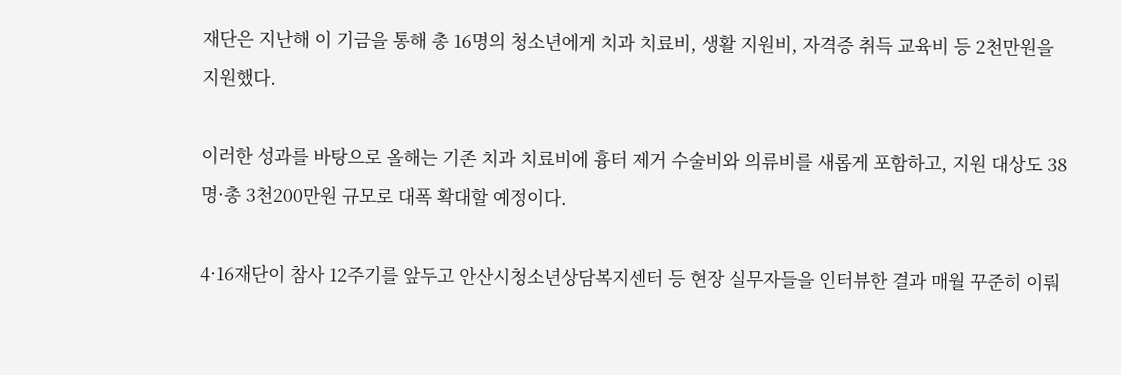재단은 지난해 이 기금을 통해 총 16명의 청소년에게 치과 치료비, 생활 지원비, 자격증 취득 교육비 등 2천만원을 지원했다.

이러한 성과를 바탕으로 올해는 기존 치과 치료비에 흉터 제거 수술비와 의류비를 새롭게 포함하고, 지원 대상도 38명·총 3천200만원 규모로 대폭 확대할 예정이다.

4·16재단이 참사 12주기를 앞두고 안산시청소년상담복지센터 등 현장 실무자들을 인터뷰한 결과 매월 꾸준히 이뤄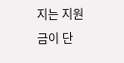지는 지원금이 단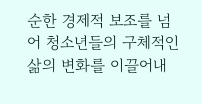순한 경제적 보조를 넘어 청소년들의 구체적인 삶의 변화를 이끌어내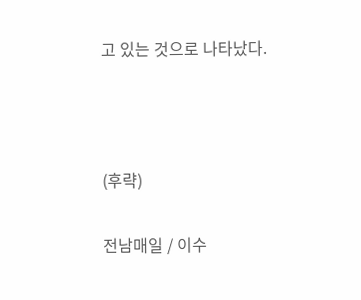고 있는 것으로 나타났다.



(후략)

전남매일 / 이수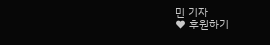민 기자
♥ 후원하기